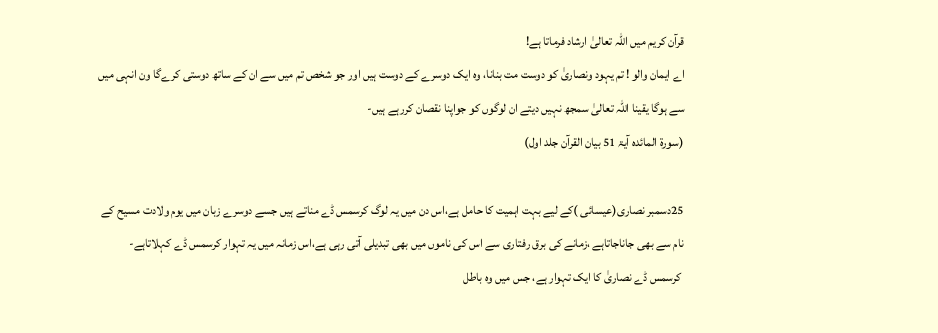قرآن کریم میں اللہ تعالیٰ ارشاد فرماتا ہے!
اے ایمان والو ! تم یہود ونصاریٰ کو دوست مت بنانا، وہ ایک دوسرے کے دوست ہیں اور جو شخص تم میں سے ان کے ساتھ دوستی کرےگا ون انہی میں سے ہوگا یقینا اللہ تعالیٰ سمجھ نہیں دیتے ان لوگوں کو جواپنا نقصان کررہے ہیں-
(سورۃ المائدہ آیۃ 51 بیان القرآن جلد اول)

25دسمبر نصاری(عیسائی )کے لیے بہت اہمیت کا حامل ہے،اس دن میں یہ لوگ کرسمس ڈے مناتے ہیں جسے دوسرے زبان میں یوم ولادت مسیح کے نام سے بھی جاناجاتاہے ،زمانے کی برق رفتاری سے اس کی ناموں میں بھی تبدیلی آتی رہی ہے،اس زمانہ میں یہ تہوار کرسمس ڈے کہلاتاہے-
 کرسمس ڈے نصاریٰ کا ایک تہوار ہے، جس میں وہ باطل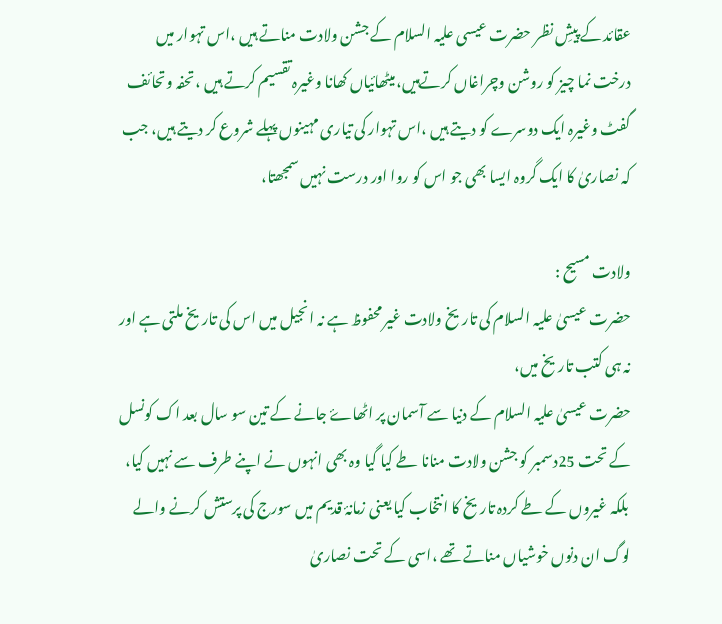عقائد کے پیشِ نظر حضرت عیسی علیہ السلام کے جشن ولادت مناتے ہیں ،اس تہوار میں درخت نما چیز کو روشن وچراغاں کرتےہیں،میٹھائیاں کھانا وغیرہ تقسیم کرتے ہیں ،تحفہ وتحائف گفٹ وغیرہ ایک دوسرے کو دیتے ہیں ،اس تہوار کی تیاری مہینوں پہلے شروع کر دیتے ہیں، جب کہ نصاریٰ کا ایک گروہ ایسا بھی جو اس کو روا اور درست نہیں سمجھتا،

ولادت مسیح :
حضرت عیسیٰ علیہ السلام کی تاریخ ولادت غیر محفوظ ہے نہ انجیل میں اس کی تاریخ ملتی ہے اور نہ ہی کتب تاریخ میں،
حضرت عیسیٰ علیہ السلام کے دنیا سے آسمان پر اٹھاۓ جانے کے تین سو سال بعد اک کونسل کے تحت 25دسمبر کو جشن ولادت منانا طے کیا گیا وہ بھی انہوں نے اپنے طرف سے نہیں کیا،
 بلکہ غیروں کے طے کردہ تاریخ کا انتخاب کیا یعنی زمانۂ قدیم میں سورج کی پرستش کرنے والے لوگ ان دنوں خوشیاں مناتے تھے ،اسی کے تحت نصاریٰ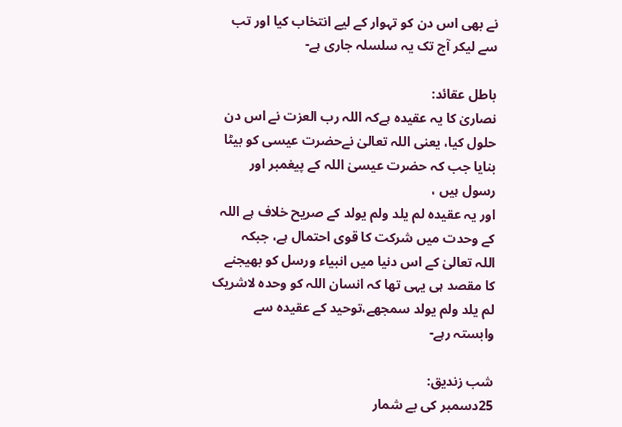نے بھی اس دن کو تہوار کے لیے انتخاب کیا اور تب سے لیکر آج تک یہ سلسلہ جاری ہے-

باطل عقائد:
نصاریٰ کا یہ عقیدہ ہےکہ اللہ رب العزت نے اس دن حلول کیا، یعنی اللہ تعالیٰ نےحضرت عیسی کو بیٹا بنایا جب کہ حضرت عیسیٰ اللہ کے پیغمبر اور رسول ہیں ،
اور یہ عقیدہ لم یلد ولم یولد کے صریح خلاف ہے اللہ کے وحدت میں شرکت کا قوی احتمال ہے، جبکہ
اللہ تعالیٰ کے اس دنیا میں انبیاء ورسل کو بھیجنے کا مقصد ہی یہی تھا کہ انسان اللہ کو وحدہ لاشریک لم یلد ولم یولد سمجھے،توحید کے عقیدہ سے وابستہ رہے-

شب زندیق:
25دسمبر کی بے شمار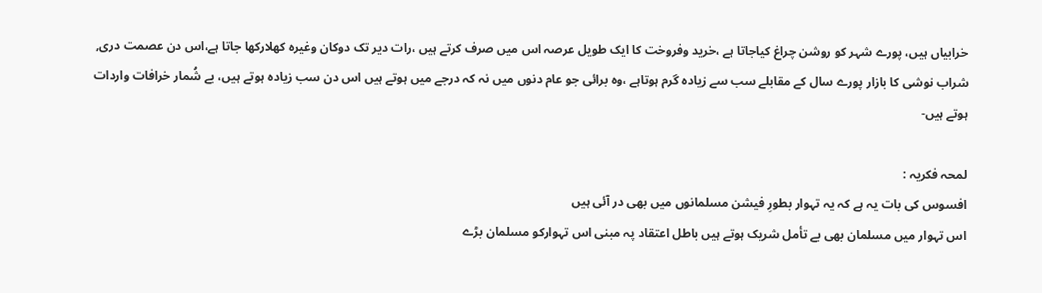خرابیاں ہیں، پورے شہر کو روشن چراغ کیاجاتا ہے ،خرید وفروخت کا ایک طویل عرصہ اس میں صرف کرتے ہیں ،رات دیر تک دوکان وغیرہ کھلارکھا جاتا ہے،اس دن عصمت دری, شراب نوشی کا بازار پورے سال کے مقابلے سب سے زیادہ گرم ہوتاہے ،وہ برائی جو عام دنوں میں نہ کہ درجے میں ہوتے ہیں اس دن سب زیادہ ہوتے ہیں، بے شُمار خرافات واردات ہوتے ہیں-

لمحہ فکریہ :
افسوس کی بات یہ ہے کہ یہ تہوار بطورِ فیشن مسلمانوں میں بھی در آئی ہیں
اس تہوار میں مسلمان بھی بے تأمل شریک ہوتے ہیں باطل اعتقاد پہ مبنی اس تہوارکو مسلمان بڑے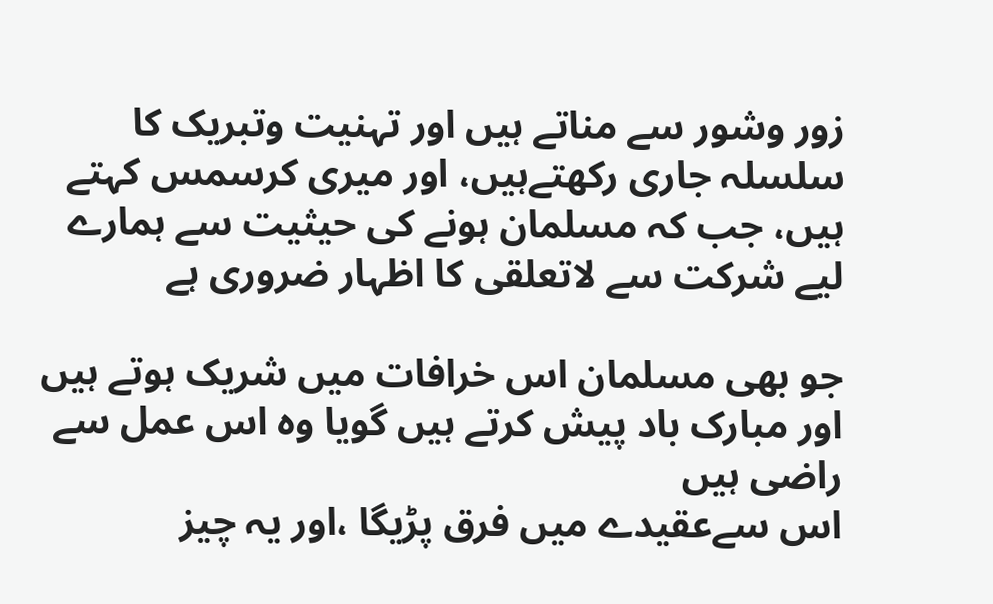زور وشور سے مناتے ہیں اور تہنیت وتبریک کا سلسلہ جاری رکھتےہیں، اور میری کرسمس کہتے ہیں، جب کہ مسلمان ہونے کی حیثیت سے ہمارے لیے شرکت سے لاتعلقی کا اظہار ضروری ہے

جو بھی مسلمان اس خرافات میں شریک ہوتے ہیں اور مبارک باد پیش کرتے ہیں گویا وہ اس عمل سے راضی ہیں
اس سےعقیدے میں فرق پڑیگا ،اور یہ چیز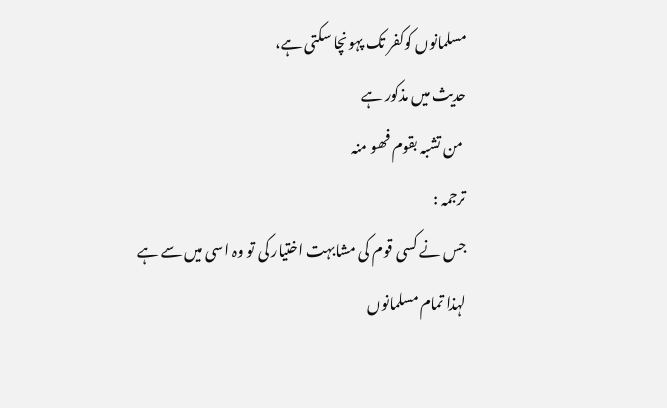مسلمانوں کوکفر تک پہونچا سکتی ہے،
حدیث میں مذکور ہے
 من تشبہ بقوم فھو منہ
ترجمہ :
جس نے کسی قوم کی مشابہت اختیار کی تو وہ اسی میں سے ہے
لہذا تمام مسلمانوں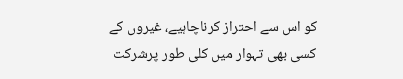کو اس سے احتراز کرناچاہیے، غیروں کے کسی بھی تہوار میں کلی طور پرشرکت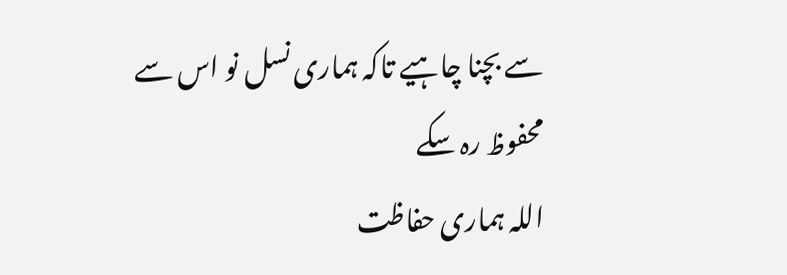سے بچنا چاہیے تاکہ ہماری نسل نو اس سے محفوظ رہ سکے
اللہ ہماری حفاظت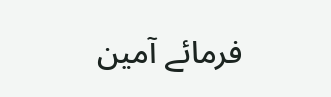فرمائے آمین